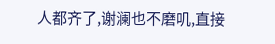人都齐了,谢澜也不磨叽,直接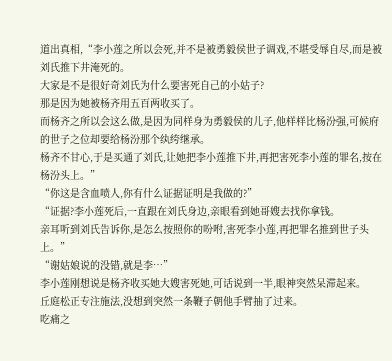道出真相,“李小莲之所以会死,并不是被勇毅侯世子调戏,不堪受辱自尽,而是被刘氏推下井淹死的。
大家是不是很好奇刘氏为什么要害死自己的小姑子?
那是因为她被杨齐用五百两收买了。
而杨齐之所以会这么做,是因为同样身为勇毅侯的儿子,他样样比杨汾强,可候府的世子之位却要给杨汾那个纨绔继承。
杨齐不甘心,于是买通了刘氏,让她把李小莲推下井,再把害死李小莲的罪名,按在杨汾头上。”
“你这是含血喷人,你有什么证据证明是我做的?”
“证据?李小莲死后,一直跟在刘氏身边,亲眼看到她哥嫂去找你拿钱。
亲耳听到刘氏告诉你,是怎么按照你的吩咐,害死李小莲,再把罪名推到世子头上。”
“谢姑娘说的没错,就是李…”
李小莲刚想说是杨齐收买她大嫂害死她,可话说到一半,眼神突然呆滞起来。
丘庭松正专注施法,没想到突然一条鞭子朝他手臂抽了过来。
吃痛之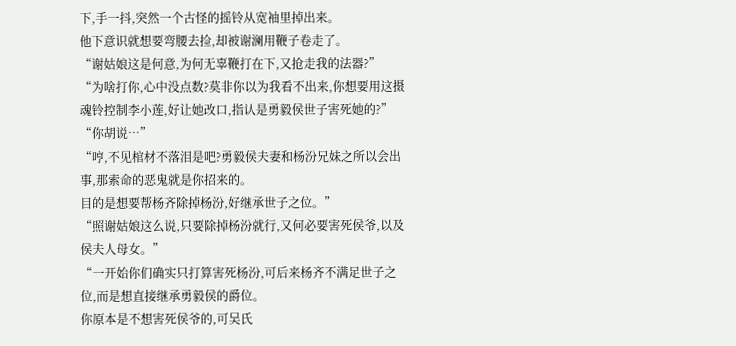下,手一抖,突然一个古怪的摇铃从宽袖里掉出来。
他下意识就想要弯腰去捡,却被谢澜用鞭子卷走了。
“谢姑娘这是何意,为何无辜鞭打在下,又抢走我的法器?”
“为啥打你,心中没点数?莫非你以为我看不出来,你想要用这摄魂铃控制李小莲,好让她改口,指认是勇毅侯世子害死她的?”
“你胡说…”
“哼,不见棺材不落泪是吧?勇毅侯夫妻和杨汾兄妹之所以会出事,那索命的恶鬼就是你招来的。
目的是想要帮杨齐除掉杨汾,好继承世子之位。”
“照谢姑娘这么说,只要除掉杨汾就行,又何必要害死侯爷,以及侯夫人母女。”
“一开始你们确实只打算害死杨汾,可后来杨齐不满足世子之位,而是想直接继承勇毅侯的爵位。
你原本是不想害死侯爷的,可吴氏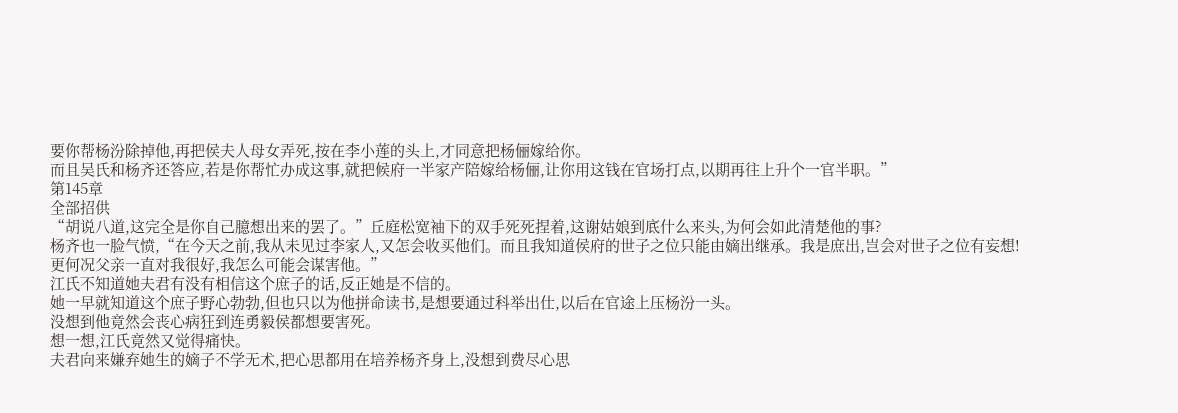要你帮杨汾除掉他,再把侯夫人母女弄死,按在李小莲的头上,才同意把杨俪嫁给你。
而且吴氏和杨齐还答应,若是你帮忙办成这事,就把候府一半家产陪嫁给杨俪,让你用这钱在官场打点,以期再往上升个一官半职。”
第145章
全部招供
“胡说八道,这完全是你自己臆想出来的罢了。”丘庭松宽袖下的双手死死捏着,这谢姑娘到底什么来头,为何会如此清楚他的事?
杨齐也一脸气愤,“在今天之前,我从未见过李家人,又怎会收买他们。而且我知道侯府的世子之位只能由嫡出继承。我是庶出,岂会对世子之位有妄想!
更何况父亲一直对我很好,我怎么可能会谋害他。”
江氏不知道她夫君有没有相信这个庶子的话,反正她是不信的。
她一早就知道这个庶子野心勃勃,但也只以为他拼命读书,是想要通过科举出仕,以后在官途上压杨汾一头。
没想到他竟然会丧心病狂到连勇毅侯都想要害死。
想一想,江氏竟然又觉得痛快。
夫君向来嫌弃她生的嫡子不学无术,把心思都用在培养杨齐身上,没想到费尽心思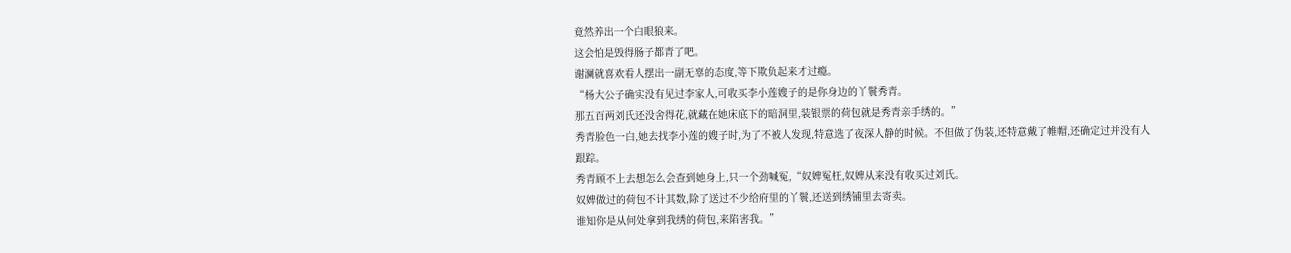竟然养出一个白眼狼来。
这会怕是毁得肠子都青了吧。
谢澜就喜欢看人摆出一副无辜的态度,等下欺负起来才过瘾。
“杨大公子确实没有见过李家人,可收买李小莲嫂子的是你身边的丫鬟秀青。
那五百两刘氏还没舍得花,就藏在她床底下的暗洞里,装银票的荷包就是秀青亲手绣的。”
秀青脸色一白,她去找李小莲的嫂子时,为了不被人发现,特意选了夜深人静的时候。不但做了伪装,还特意戴了帷帽,还确定过并没有人跟踪。
秀青顾不上去想怎么会查到她身上,只一个劲喊冤,“奴婢冤枉,奴婢从来没有收买过刘氏。
奴婢做过的荷包不计其数,除了送过不少给府里的丫鬟,还送到绣铺里去寄卖。
谁知你是从何处拿到我绣的荷包,来陷害我。”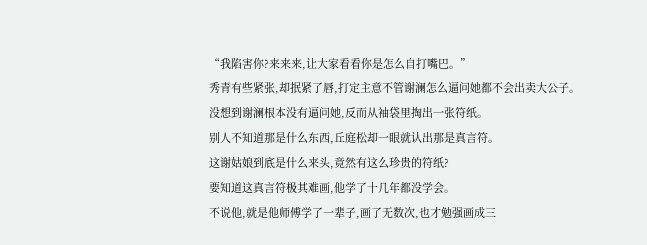“我陷害你?来来来,让大家看看你是怎么自打嘴巴。”
秀青有些紧张,却抿紧了唇,打定主意不管谢澜怎么逼问她都不会出卖大公子。
没想到谢澜根本没有逼问她,反而从袖袋里掏出一张符纸。
别人不知道那是什么东西,丘庭松却一眼就认出那是真言符。
这谢姑娘到底是什么来头,竟然有这么珍贵的符纸?
要知道这真言符极其难画,他学了十几年都没学会。
不说他,就是他师傅学了一辈子,画了无数次,也才勉强画成三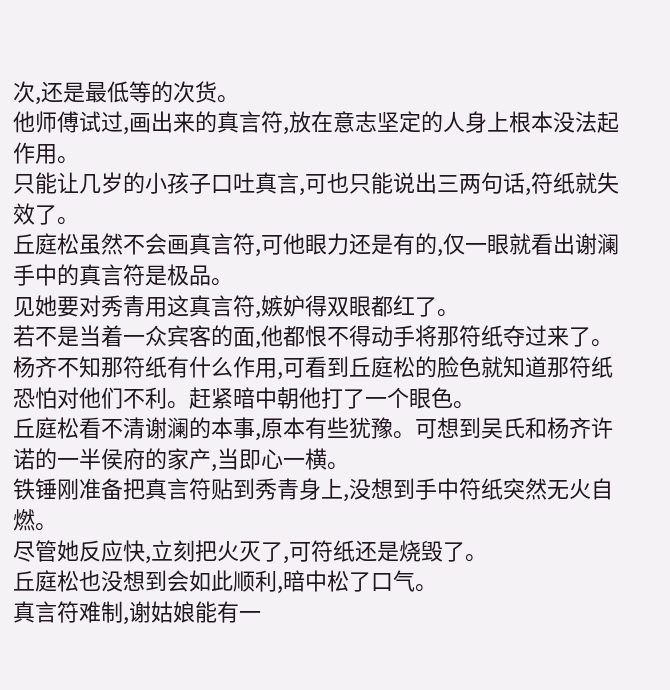次,还是最低等的次货。
他师傅试过,画出来的真言符,放在意志坚定的人身上根本没法起作用。
只能让几岁的小孩子口吐真言,可也只能说出三两句话,符纸就失效了。
丘庭松虽然不会画真言符,可他眼力还是有的,仅一眼就看出谢澜手中的真言符是极品。
见她要对秀青用这真言符,嫉妒得双眼都红了。
若不是当着一众宾客的面,他都恨不得动手将那符纸夺过来了。
杨齐不知那符纸有什么作用,可看到丘庭松的脸色就知道那符纸恐怕对他们不利。赶紧暗中朝他打了一个眼色。
丘庭松看不清谢澜的本事,原本有些犹豫。可想到吴氏和杨齐许诺的一半侯府的家产,当即心一横。
铁锤刚准备把真言符贴到秀青身上,没想到手中符纸突然无火自燃。
尽管她反应快,立刻把火灭了,可符纸还是烧毁了。
丘庭松也没想到会如此顺利,暗中松了口气。
真言符难制,谢姑娘能有一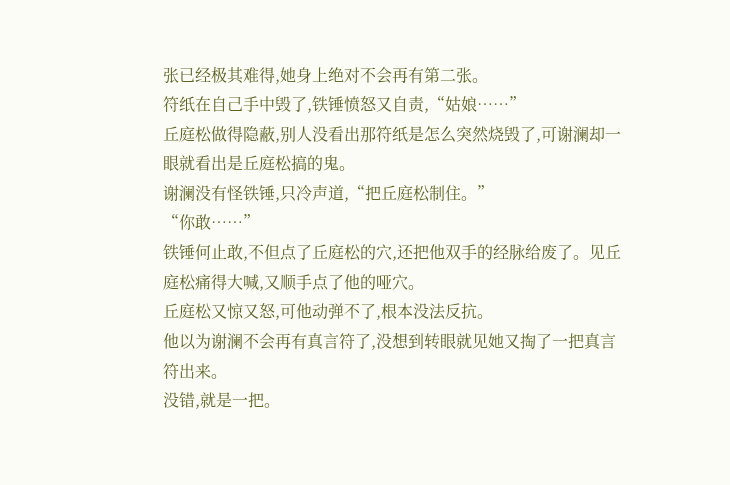张已经极其难得,她身上绝对不会再有第二张。
符纸在自己手中毁了,铁锤愤怒又自责,“姑娘……”
丘庭松做得隐蔽,别人没看出那符纸是怎么突然烧毁了,可谢澜却一眼就看出是丘庭松搞的鬼。
谢澜没有怪铁锤,只冷声道,“把丘庭松制住。”
“你敢……”
铁锤何止敢,不但点了丘庭松的穴,还把他双手的经脉给废了。见丘庭松痛得大喊,又顺手点了他的哑穴。
丘庭松又惊又怒,可他动弹不了,根本没法反抗。
他以为谢澜不会再有真言符了,没想到转眼就见她又掏了一把真言符出来。
没错,就是一把。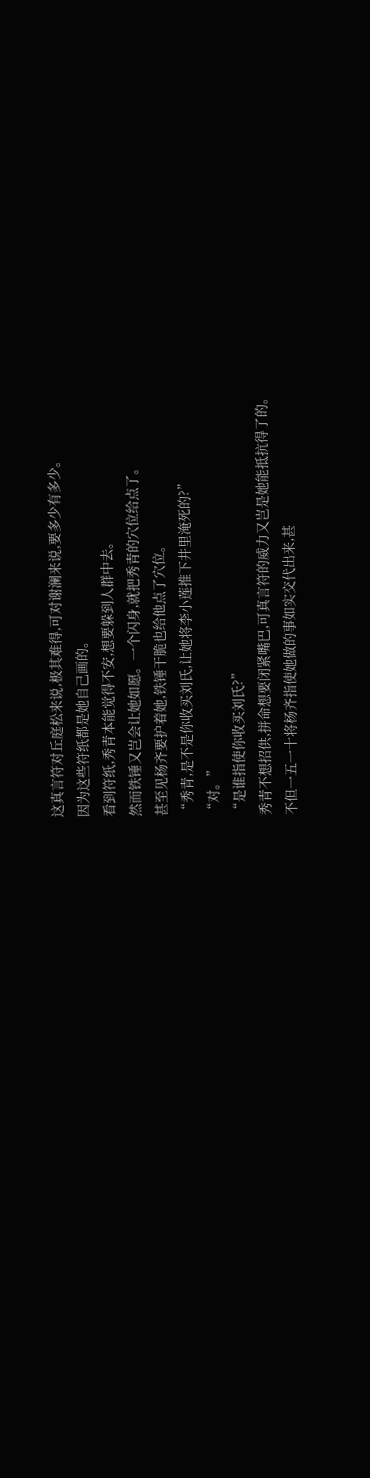这真言符对丘庭松来说,极其难得,可对谢澜来说,要多少有多少。
因为这些符纸都是她自己画的。
看到符纸,秀青本能觉得不安,想要躲到人群中去。
然而铁锤又岂会让她如愿。一个闪身,就把秀青的穴位给点了。
甚至见杨齐要护着她,铁锤干脆也给他点了穴位。
“秀青,是不是你收买刘氏,让她将李小莲推下井里淹死的?”
“对。”
“是谁指使你收买刘氏?”
秀青不想招供,拼命想要闭紧嘴巴,可真言符的威力又岂是她能抵抗得了的。
不但一五一十将杨齐指使她做的事如实交代出来,甚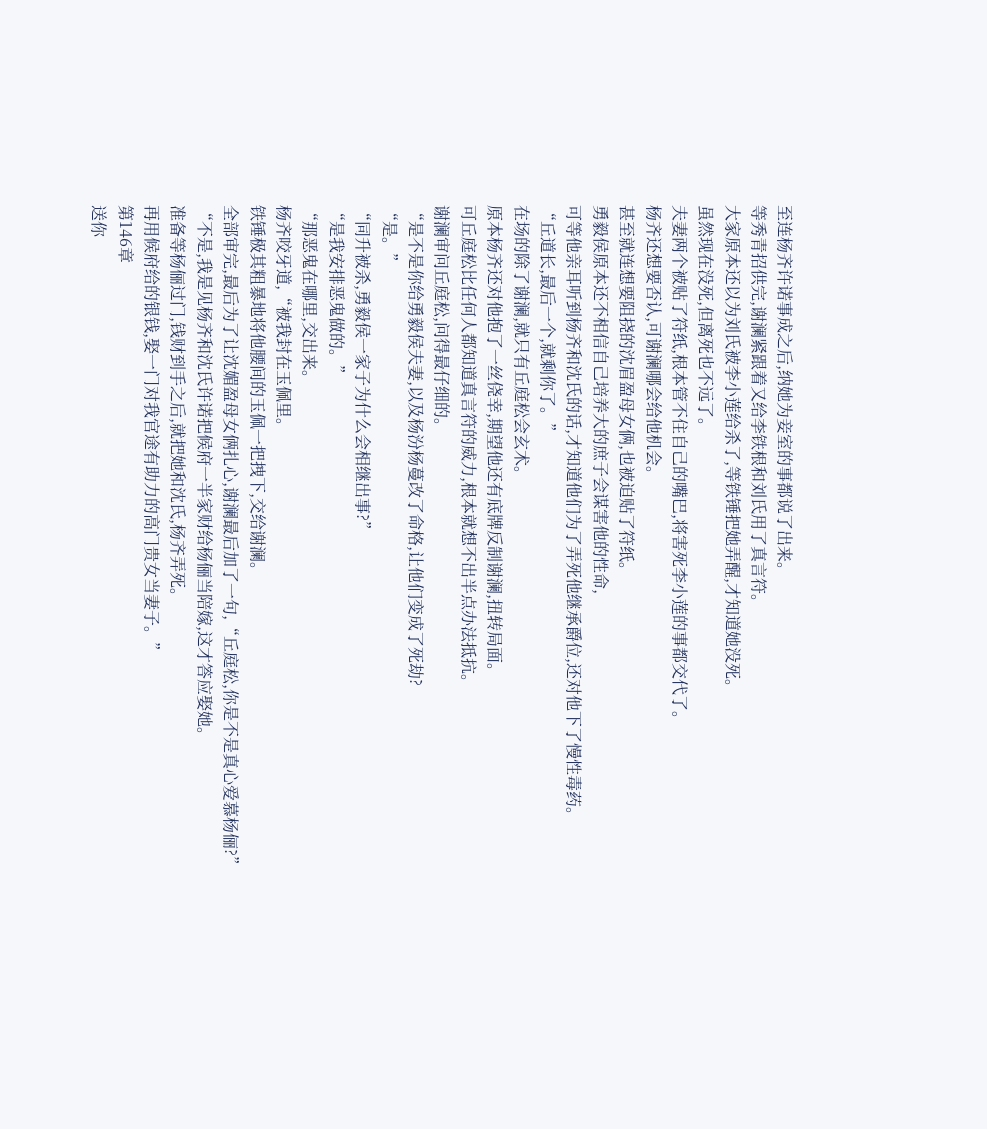至连杨齐许诺事成之后,纳她为妾室的事都说了出来。
等秀青招供完,谢澜紧跟着又给李铁根和刘氏用了真言符。
大家原本还以为刘氏被李小莲给杀了,等铁锤把她弄醒,才知道她没死。
虽然现在没死,但离死也不远了。
夫妻两个被贴了符纸,根本管不住自己的嘴巴,将害死李小莲的事都交代了。
杨齐还想要否认,可谢澜哪会给他机会。
甚至就连想要阻挠的沈眉盈母女俩,也被迫贴了符纸。
勇毅侯原本还不相信自己培养大的庶子会谋害他的性命,
可等他亲耳听到杨齐和沈氏的话,才知道他们为了弄死他继承爵位,还对他下了慢性毒药。
“丘道长,最后一个,就剩你了。”
在场的除了谢澜,就只有丘庭松会玄术。
原本杨齐还对他抱了一丝侥幸,期望他还有底牌反制谢澜,扭转局面。
可丘庭松比任何人都知道真言符的威力,根本就想不出半点办法抵抗。
谢澜审问丘庭松,问得最仔细的。
“是不是你给勇毅侯夫妻,以及杨汾杨蔓改了命格,让他们变成了死劫?
“是。”
“同升被杀,勇毅侯一家子为什么会相继出事?”
“是我安排恶鬼做的。”
“那恶鬼在哪里,交出来。
杨齐咬牙道,“被我封在玉佩里。
铁锤极其粗暴地将他腰间的玉佩一把拽下,交给谢澜。
全部审完,最后为了让沈媚盈母女俩扎心,谢澜最后加了一句,“丘庭松,你是不是真心爱慕杨俪?”
“不是,我是见杨齐和沈氏许诺把候府一半家财给杨俪当陪嫁,这才答应娶她。
准备等杨俪过门,钱财到手之后,就把她和沈氏,杨齐弄死。
再用候府给的银钱,娶一门对我官途有助力的高门贵女当妻子。”
第146章
送你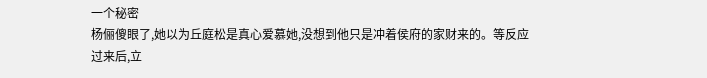一个秘密
杨俪傻眼了,她以为丘庭松是真心爱慕她,没想到他只是冲着侯府的家财来的。等反应过来后,立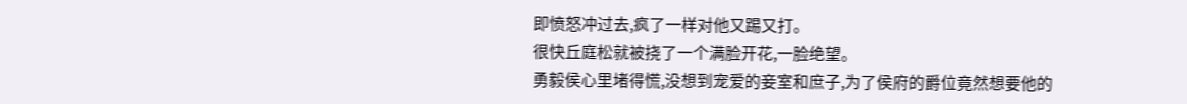即愤怒冲过去,疯了一样对他又踢又打。
很快丘庭松就被挠了一个满脸开花,一脸绝望。
勇毅侯心里堵得慌,没想到宠爱的妾室和庶子,为了侯府的爵位竟然想要他的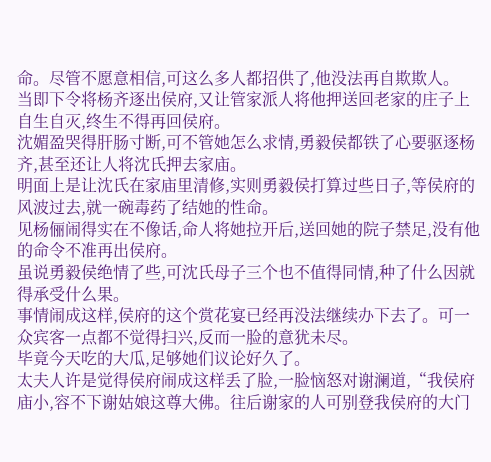命。尽管不愿意相信,可这么多人都招供了,他没法再自欺欺人。
当即下令将杨齐逐出侯府,又让管家派人将他押送回老家的庄子上自生自灭,终生不得再回侯府。
沈媚盈哭得肝肠寸断,可不管她怎么求情,勇毅侯都铁了心要驱逐杨齐,甚至还让人将沈氏押去家庙。
明面上是让沈氏在家庙里清修,实则勇毅侯打算过些日子,等侯府的风波过去,就一碗毒药了结她的性命。
见杨俪闹得实在不像话,命人将她拉开后,送回她的院子禁足,没有他的命令不准再出侯府。
虽说勇毅侯绝情了些,可沈氏母子三个也不值得同情,种了什么因就得承受什么果。
事情闹成这样,侯府的这个赏花宴已经再没法继续办下去了。可一众宾客一点都不觉得扫兴,反而一脸的意犹未尽。
毕竟今天吃的大瓜,足够她们议论好久了。
太夫人许是觉得侯府闹成这样丢了脸,一脸恼怒对谢澜道,“我侯府庙小,容不下谢姑娘这尊大佛。往后谢家的人可别登我侯府的大门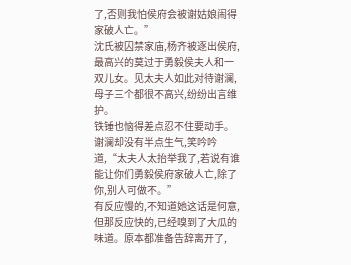了,否则我怕侯府会被谢姑娘闹得家破人亡。”
沈氏被囚禁家庙,杨齐被逐出侯府,最高兴的莫过于勇毅侯夫人和一双儿女。见太夫人如此对待谢澜,母子三个都很不高兴,纷纷出言维护。
铁锤也恼得差点忍不住要动手。
谢澜却没有半点生气,笑吟吟道,“太夫人太抬举我了,若说有谁能让你们勇毅侯府家破人亡,除了你,别人可做不。”
有反应慢的,不知道她这话是何意,但那反应快的,已经嗅到了大瓜的味道。原本都准备告辞离开了,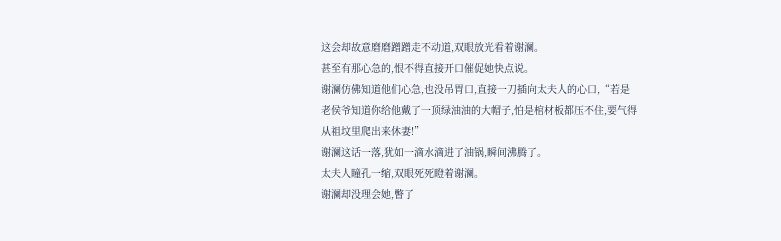这会却故意磨磨蹭蹭走不动道,双眼放光看着谢澜。
甚至有那心急的,恨不得直接开口催促她快点说。
谢澜仿佛知道他们心急,也没吊胃口,直接一刀插向太夫人的心口,“若是老侯爷知道你给他戴了一顶绿油油的大帽子,怕是棺材板都压不住,要气得从祖坟里爬出来休妻!”
谢澜这话一落,犹如一滴水滴进了油锅,瞬间沸腾了。
太夫人瞳孔一缩,双眼死死瞪着谢澜。
谢澜却没理会她,瞥了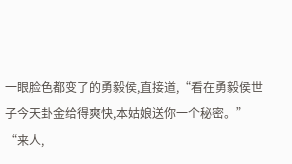一眼脸色都变了的勇毅侯,直接道,“看在勇毅侯世子今天卦金给得爽快,本姑娘送你一个秘密。”
“来人,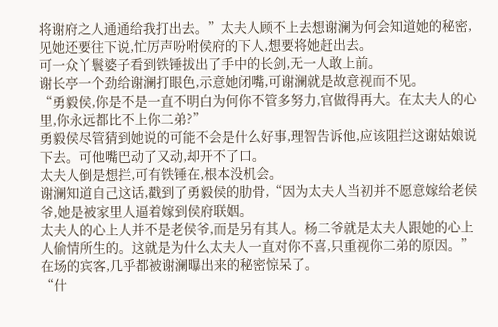将谢府之人通通给我打出去。”太夫人顾不上去想谢澜为何会知道她的秘密,见她还要往下说,忙厉声吩咐侯府的下人,想要将她赶出去。
可一众丫鬟婆子看到铁锤拔出了手中的长剑,无一人敢上前。
谢长亭一个劲给谢澜打眼色,示意她闭嘴,可谢澜就是故意视而不见。
“勇毅侯,你是不是一直不明白为何你不管多努力,官做得再大。在太夫人的心里,你永远都比不上你二弟?”
勇毅侯尽管猜到她说的可能不会是什么好事,理智告诉他,应该阻拦这谢姑娘说下去。可他嘴巴动了又动,却开不了口。
太夫人倒是想拦,可有铁锤在,根本没机会。
谢澜知道自己这话,戳到了勇毅侯的肋骨,“因为太夫人当初并不愿意嫁给老侯爷,她是被家里人逼着嫁到侯府联姻。
太夫人的心上人并不是老侯爷,而是另有其人。杨二爷就是太夫人跟她的心上人偷情所生的。这就是为什么太夫人一直对你不喜,只重视你二弟的原因。”
在场的宾客,几乎都被谢澜曝出来的秘密惊呆了。
“什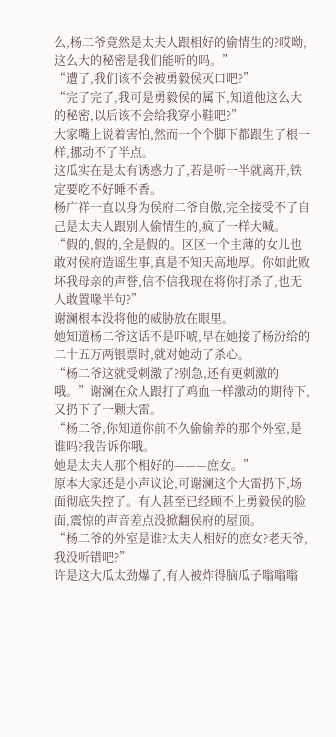么,杨二爷竟然是太夫人跟相好的偷情生的?哎呦,这么大的秘密是我们能听的吗。”
“遭了,我们该不会被勇毅侯灭口吧?”
“完了完了,我可是勇毅侯的属下,知道他这么大的秘密,以后该不会给我穿小鞋吧?”
大家嘴上说着害怕,然而一个个脚下都跟生了根一样,挪动不了半点。
这瓜实在是太有诱惑力了,若是听一半就离开,铁定要吃不好睡不香。
杨广祥一直以身为侯府二爷自傲,完全接受不了自己是太夫人跟别人偷情生的,疯了一样大喊。
“假的,假的,全是假的。区区一个主薄的女儿也敢对侯府造谣生事,真是不知天高地厚。你如此败坏我母亲的声誉,信不信我现在将你打杀了,也无人敢置喙半句?”
谢澜根本没将他的威胁放在眼里。
她知道杨二爷这话不是吓唬,早在她接了杨汾给的二十五万两银票时,就对她动了杀心。
“杨二爷这就受刺激了?别急,还有更刺激的哦。”谢澜在众人跟打了鸡血一样激动的期待下,又扔下了一颗大雷。
“杨二爷,你知道你前不久偷偷养的那个外室,是谁吗?我告诉你哦。
她是太夫人那个相好的———庶女。”
原本大家还是小声议论,可谢澜这个大雷扔下,场面彻底失控了。有人甚至已经顾不上勇毅侯的脸面,震惊的声音差点没掀翻侯府的屋顶。
“杨二爷的外室是谁?太夫人相好的庶女?老天爷,我没听错吧?”
许是这大瓜太劲爆了,有人被炸得脑瓜子嗡嗡嗡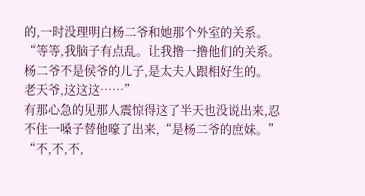的,一时没理明白杨二爷和她那个外室的关系。
“等等,我脑子有点乱。让我撸一撸他们的关系。杨二爷不是侯爷的儿子,是太夫人跟相好生的。
老天爷,这这这……”
有那心急的见那人震惊得这了半天也没说出来,忍不住一嗓子替他嚎了出来,“是杨二爷的庶妹。”
“不,不,不,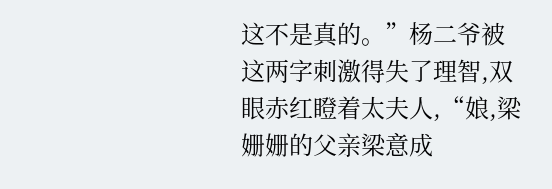这不是真的。”杨二爷被这两字刺激得失了理智,双眼赤红瞪着太夫人,“娘,梁姗姗的父亲梁意成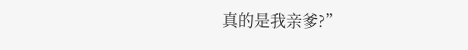真的是我亲爹?”